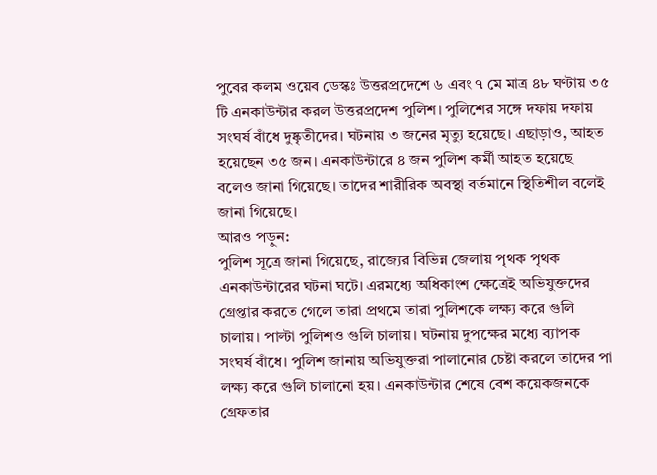পুবের কলম ওয়েব ডেস্কঃ উত্তরপ্রদেশে ৬ এবং ৭ মে মাত্র ৪৮ ঘণ্টায় ৩৫ টি এনকাউন্টার করল উত্তরপ্রদেশ পুলিশ। পুলিশের সঙ্গে দফায় দফায় সংঘর্ষ বাঁধে দুষ্কৃতীদের। ঘটনায় ৩ জনের মৃত্যু হয়েছে। এছাড়াও, আহত হয়েছেন ৩৫ জন। এনকাউন্টারে ৪ জন পুলিশ কর্মী আহত হয়েছে বলেও জানা গিয়েছে। তাদের শারীরিক অবস্থা বর্তমানে স্থিতিশীল বলেই জানা গিয়েছে।
আরও পড়ুন:
পুলিশ সূত্রে জানা গিয়েছে, রাজ্যের বিভিন্ন জেলায় পৃথক পৃথক এনকাউন্টারের ঘটনা ঘটে। এরমধ্যে অধিকাংশ ক্ষেত্রেই অভিযুক্তদের গ্রেপ্তার করতে গেলে তারা প্রথমে তারা পুলিশকে লক্ষ্য করে গুলি চালায়। পাল্টা পুলিশও গুলি চালায়। ঘটনায় দুপক্ষের মধ্যে ব্যাপক সংঘর্ষ বাঁধে। পুলিশ জানায় অভিযুক্তরা পালানোর চেষ্টা করলে তাদের পা লক্ষ্য করে গুলি চালানো হয়। এনকাউন্টার শেষে বেশ কয়েকজনকে গ্রেফতার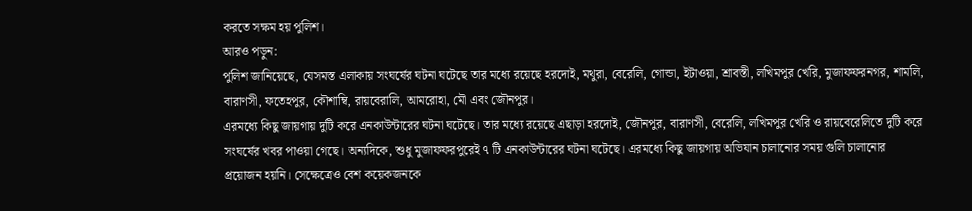করতে সক্ষম হয় পুলিশ।
আরও পড়ুন:
পুলিশ জানিয়েছে, যেসমস্ত এলাকায় সংঘর্ষের ঘটনা ঘটেছে তার মধ্যে রয়েছে হরদোই, মথুরা, বেরেলি, গোন্ডা, ইটাওয়া, শ্রাবস্তী, লখিমপুর খেরি, মুজাফফরনগর, শামলি, বারাণসী, ফতেহপুর, কৌশাম্বি, রায়বেরালি, আমরোহা, মৌ এবং জৌনপুর।
এরমধ্যে কিছু জায়গায় দুটি করে এনকাউন্টারের ঘটনা ঘটেছে। তার মধ্যে রয়েছে এছাড়া হরদোই, জৌনপুর, বারাণসী, বেরেলি, লখিমপুর খেরি ও রায়বেরেলিতে দুটি করে সংঘর্ষের খবর পাওয়া গেছে। অন্যদিকে, শুধু মুজাফফরপুরেই ৭ টি এনকাউন্টারের ঘটনা ঘটেছে। এরমধ্যে কিছু জায়গায় অভিযান চালানোর সময় গুলি চালানোর প্রয়োজন হয়নি। সেক্ষেত্রেও বেশ কয়েকজনকে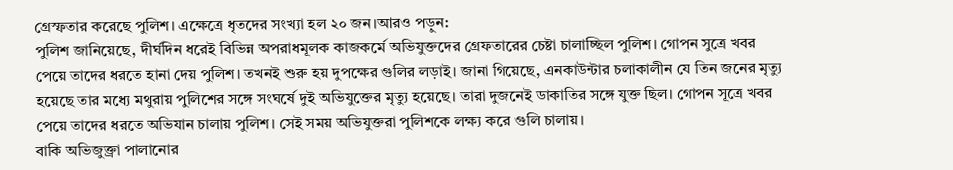গ্রেস্ফতার করেছে পুলিশ। এক্ষেত্রে ধৃতদের সংখ্যা হল ২০ জন।আরও পড়ুন:
পুলিশ জানিয়েছে, দীর্ঘদিন ধরেই বিভিন্ন অপরাধমূলক কাজকর্মে অভিযুক্তদের গ্রেফতারের চেষ্টা চালাচ্ছিল পুলিশ। গোপন সুত্রে খবর পেয়ে তাদের ধরতে হানা দেয় পুলিশ। তখনই শুরু হয় দুপক্ষের গুলির লড়াই। জানা গিয়েছে, এনকাউন্টার চলাকালীন যে তিন জনের মৃত্যু হয়েছে তার মধ্যে মথুরায় পুলিশের সঙ্গে সংঘর্ষে দুই অভিযুক্তের মৃত্যু হয়েছে। তারা দুজনেই ডাকাতির সঙ্গে যুক্ত ছিল। গোপন সূত্রে খবর পেয়ে তাদের ধরতে অভিযান চালায় পুলিশ। সেই সময় অভিযুক্তরা পুলিশকে লক্ষ্য করে গুলি চালায়।
বাকি অভিজুক্ত্রা পালানোর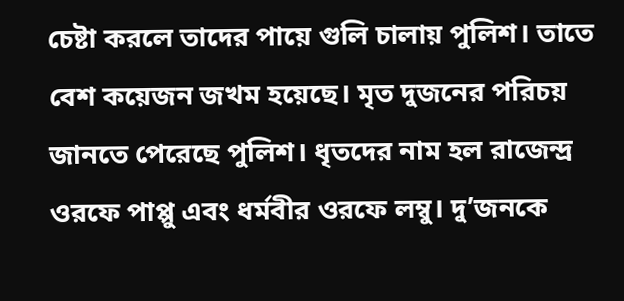চেষ্টা করলে তাদের পায়ে গুলি চালায় পুলিশ। তাতে বেশ কয়েজন জখম হয়েছে। মৃত দুজনের পরিচয় জানতে পেরেছে পুলিশ। ধৃতদের নাম হল রাজেন্দ্র ওরফে পাপ্পু এবং ধর্মবীর ওরফে লম্বু। দু’জনকে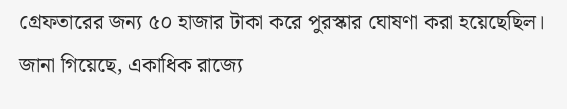গ্রেফতারের জন্য ৫০ হাজার টাকা করে পুরস্কার ঘোষণা করা হয়েছেছিল। জানা গিয়েছে, একাধিক রাজ্যে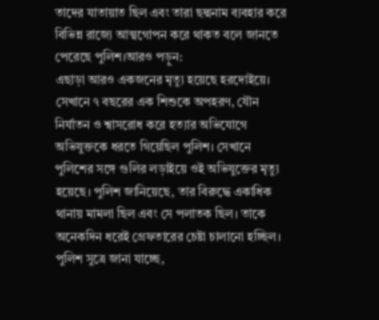তাদের যাতায়াত ছিল এবং তারা ছদ্মনাম ব্যবহার করে বিভিন্ন রাজ্যে আত্মগোপন করে থাকত বলে জানতে পেরেছে পুলিশ।আরও পড়ুন:
এছাড়া আরও একজনের মৃত্যু হয়েছে হরদোইয়ে। সেখানে ৭ বছরের এক শিশুকে অপহরণ, যৌন নির্যাতন ও শ্বাসরোধ করে হত্যার অভিযোগে অভিযুক্তকে ধরতে গিয়েছিল পুলিশ। সেখানে পুলিশের সঙ্গে গুলির লড়াইয়ে ওই অভিযুক্তের মৃত্যু হয়েছে। পুলিশ জানিয়েছে, তার বিরুদ্ধে একাধিক থানায় মামলা ছিল এবং সে পলাতক ছিল। তাকে অনেকদিন ধরেই গ্রেফতারের চেষ্টা চালানো হচ্ছিল। পুলিশ সুত্রে জানা যাচ্ছে,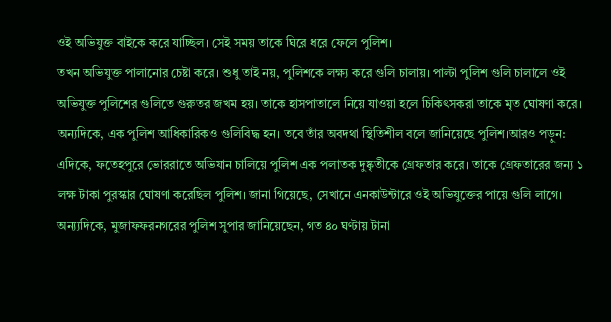ওই অভিযুক্ত বাইকে করে যাচ্ছিল। সেই সময় তাকে ঘিরে ধরে ফেলে পুলিশ।
তখন অভিযুক্ত পালানোর চেষ্টা করে। শুধু তাই নয়, পুলিশকে লক্ষ্য করে গুলি চালায়। পাল্টা পুলিশ গুলি চালালে ওই অভিযুক্ত পুলিশের গুলিতে গুরুতর জখম হয়। তাকে হাসপাতালে নিয়ে যাওয়া হলে চিকিৎসকরা তাকে মৃত ঘোষণা করে। অন্যদিকে, এক পুলিশ আধিকারিকও গুলিবিদ্ধ হন। তবে তাঁর অবদথা স্থিতিশীল বলে জানিয়েছে পুলিশ।আরও পড়ুন:
এদিকে, ফতেহপুরে ভোররাতে অভিযান চালিয়ে পুলিশ এক পলাতক দুষ্কৃতীকে গ্রেফতার করে। তাকে গ্রেফতারের জন্য ১ লক্ষ টাকা পুরস্কার ঘোষণা করেছিল পুলিশ। জানা গিয়েছে, সেখানে এনকাউন্টারে ওই অভিযুক্তের পায়ে গুলি লাগে। অন্য্যদিকে, মুজাফফরনগরের পুলিশ সুপার জানিয়েছেন, গত ৪০ ঘণ্টায় টানা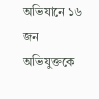অভিযানে ১৬ জন অভিযুক্তকে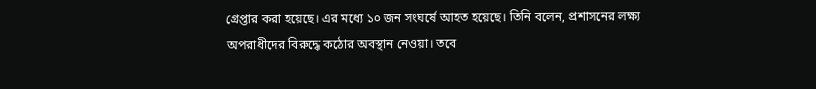গ্রেপ্তার করা হয়েছে। এর মধ্যে ১০ জন সংঘর্ষে আহত হয়েছে। তিনি বলেন, প্রশাসনের লক্ষ্য অপরাধীদের বিরুদ্ধে কঠোর অবস্থান নেওয়া। তবে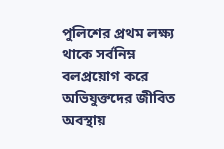পুলিশের প্রথম লক্ষ্য থাকে সর্বনিম্ন বলপ্রয়োগ করে অভিযুক্তদের জীবিত অবস্থায়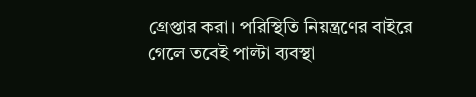গ্রেপ্তার করা। পরিস্থিতি নিয়ন্ত্রণের বাইরে গেলে তবেই পাল্টা ব্যবস্থা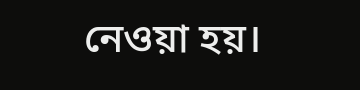নেওয়া হয়।